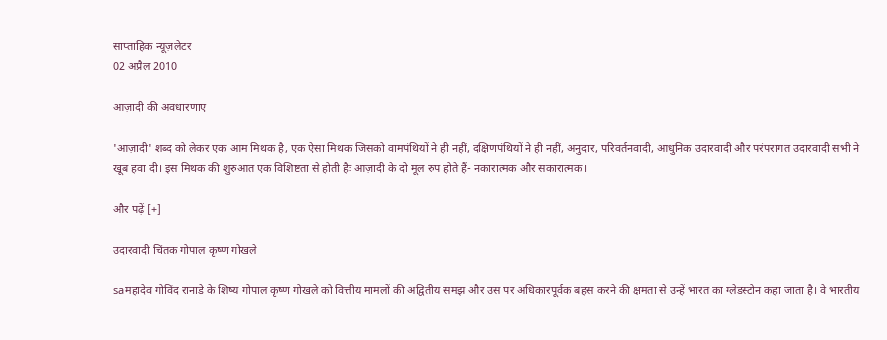साप्ताहिक न्यूज़लेटर
02 अप्रैल 2010

आज़ादी की अवधारणाए

'आज़ादी' शब्द को लेकर एक आम मिथक है, एक ऐसा मिथक जिसको वामपंथियों ने ही नहीं, दक्षिणपंथियों ने ही नहीं, अनुदार, परिवर्तनवादी, आधुनिक उदारवादी और परंपरागत उदारवादी सभी ने खूब हवा दी। इस मिथक की शुरुआत एक विशिष्टता से होती हैः आज़ादी के दो मूल रुप होते हैं- नकारात्मक और सकारात्मक।

और पढ़ें [+]

उदारवादी चिंतक गोपाल कृष्ण गोखले

saमहादेव गोविंद रानाडे के शिष्य गोपाल कृष्ण गोखले को वित्तीय मामलों की अद्वितीय समझ और उस पर अधिकारपूर्वक बहस करने की क्षमता से उन्हें भारत का ग्लेडस्टोन कहा जाता है। वे भारतीय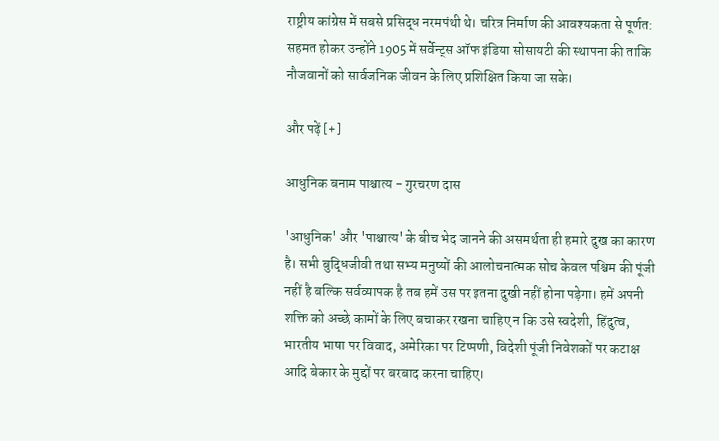राष्ट्रीय कांग्रेस में सबसे प्रसिद्ध नरमपंथी थे। चरित्र निर्माण की आवश्यकता से पूर्णत: सहमत होकर उन्होंने 1905 में सर्वेन्ट्स ऑफ इंडिया सोसायटी की स्थापना की ताकि नौजवानों को सार्वजनिक जीवन के लिए प्रशिक्षित किया जा सके।

और पढ़ें [+]

आधुनिक बनाम पाश्चात्य - गुरचरण दास

'आधुनिक' और 'पाश्चात्य' के बीच भेद जानने की असमर्थता ही हमारे दुख का कारण है। सभी बुद्धिजीवी तथा सभ्य मनुष्यों की आलोचनात्मक सोच केवल पश्चिम की पूंजी नहीं है बल्कि सर्वव्यापक है तब हमें उस पर इतना दुखी नहीं होना पड़ेगा। हमें अपनी शक्ति को अच्छे कामों के लिए बचाकर रखना चाहिए न कि उसे स्वदेशी, हिंदुत्व, भारतीय भाषा पर विवाद, अमेरिका पर टिप्पणी, विदेशी पूंजी निवेशकों पर कटाक्ष आदि बेकार के मुद्दों पर बरबाद करना चाहिए।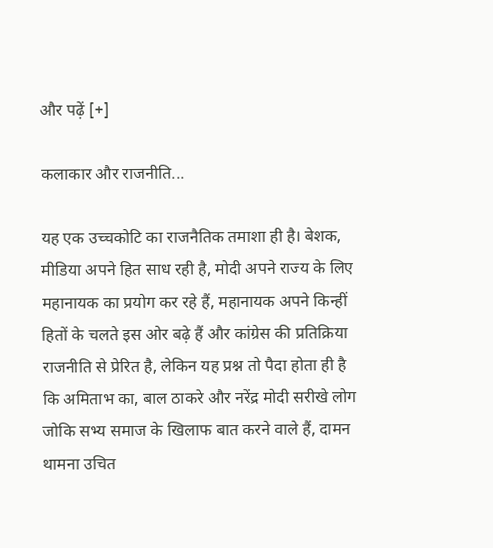और पढ़ें [+]

कलाकार और राजनीति...

यह एक उच्चकोटि का राजनैतिक तमाशा ही है। बेशक, मीडिया अपने हित साध रही है, मोदी अपने राज्य के लिए महानायक का प्रयोग कर रहे हैं, महानायक अपने किन्हीं हितों के चलते इस ओर बढ़े हैं और कांग्रेस की प्रतिक्रिया राजनीति से प्रेरित है, लेकिन यह प्रश्न तो पैदा होता ही है कि अमिताभ का, बाल ठाकरे और नरेंद्र मोदी सरीखे लोग जोकि सभ्य समाज के खिलाफ बात करने वाले हैं, दामन थामना उचित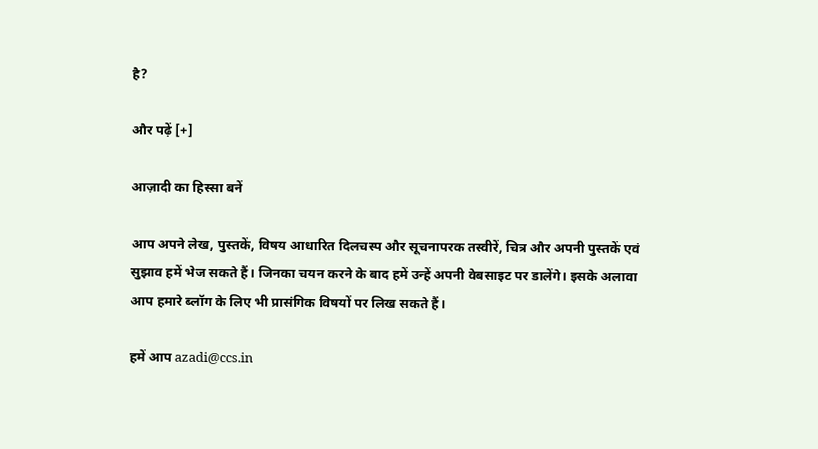है?

और पढ़ें [+]

आज़ादी का हिस्सा बनें

आप अपने लेख, पुस्तकें, विषय आधारित दिलचस्प और सूचनापरक तस्वीरें, चित्र और अपनी पुस्तकें एवं सुझाव हमें भेज सकते हैं। जिनका चयन करने के बाद हमें उन्हें अपनी वेबसाइट पर डालेंगे। इसके अलावा आप हमारे ब्लॉग के लिए भी प्रासंगिक विषयों पर लिख सकते हैं।

हमें आप azadi@ccs.in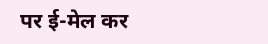पर ई-मेल कर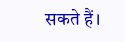सकते हैं।